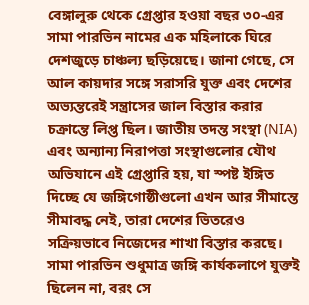বেঙ্গালুরু থেকে গ্রেপ্তার হওয়া বছর ৩০-এর সামা পারভিন নামের এক মহিলাকে ঘিরে দেশজুড়ে চাঞ্চল্য ছড়িয়েছে। জানা গেছে, সে আল কায়দার সঙ্গে সরাসরি যুক্ত এবং দেশের অভ্যন্তরেই সন্ত্রাসের জাল বিস্তার করার চক্রান্তে লিপ্ত ছিল। জাতীয় তদন্ত সংস্থা (NIA) এবং অন্যান্য নিরাপত্তা সংস্থাগুলোর যৌথ অভিযানে এই গ্রেপ্তারি হয়, যা স্পষ্ট ইঙ্গিত দিচ্ছে যে জঙ্গিগোষ্ঠীগুলো এখন আর সীমান্তে সীমাবদ্ধ নেই, তারা দেশের ভিতরেও সক্রিয়ভাবে নিজেদের শাখা বিস্তার করছে। সামা পারভিন শুধুমাত্র জঙ্গি কার্যকলাপে যুক্তই ছিলেন না, বরং সে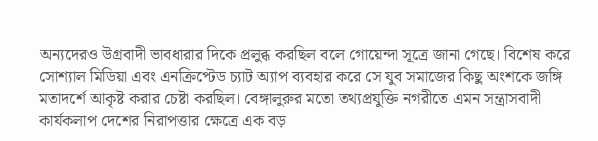অন্যদেরও উগ্রবাদী ভাবধারার দিকে প্রলুব্ধ করছিল বলে গোয়েন্দা সূত্রে জানা গেছে। বিশেষ করে সোশ্যাল মিডিয়া এবং এনক্রিপ্টেড চ্যাট অ্যাপ ব্যবহার করে সে যুব সমাজের কিছু অংশকে জঙ্গি মতাদর্শে আকৃষ্ট করার চেষ্টা করছিল। বেঙ্গালুরুর মতো তথ্যপ্রযুক্তি নগরীতে এমন সন্ত্রাসবাদী কার্যকলাপ দেশের নিরাপত্তার ক্ষেত্রে এক বড়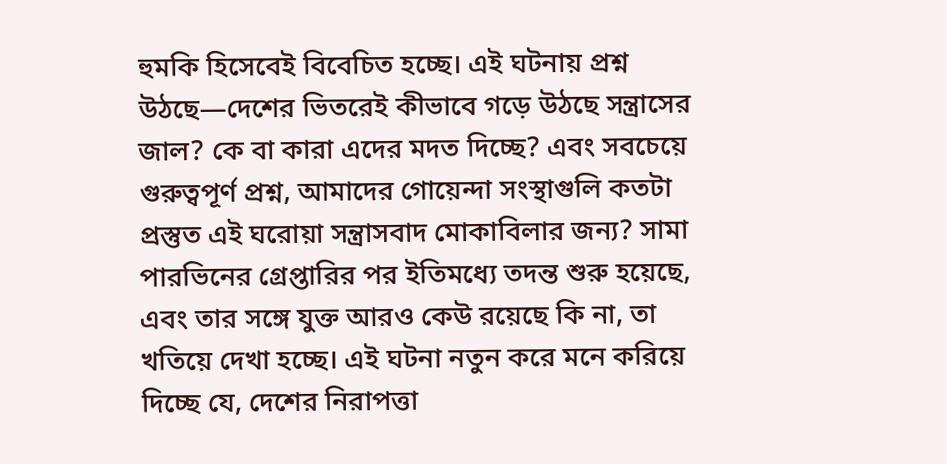হুমকি হিসেবেই বিবেচিত হচ্ছে। এই ঘটনায় প্রশ্ন উঠছে—দেশের ভিতরেই কীভাবে গড়ে উঠছে সন্ত্রাসের জাল? কে বা কারা এদের মদত দিচ্ছে? এবং সবচেয়ে গুরুত্বপূর্ণ প্রশ্ন, আমাদের গোয়েন্দা সংস্থাগুলি কতটা প্রস্তুত এই ঘরোয়া সন্ত্রাসবাদ মোকাবিলার জন্য? সামা পারভিনের গ্রেপ্তারির পর ইতিমধ্যে তদন্ত শুরু হয়েছে, এবং তার সঙ্গে যুক্ত আরও কেউ রয়েছে কি না, তা খতিয়ে দেখা হচ্ছে। এই ঘটনা নতুন করে মনে করিয়ে দিচ্ছে যে, দেশের নিরাপত্তা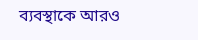ব্যবস্থাকে আরও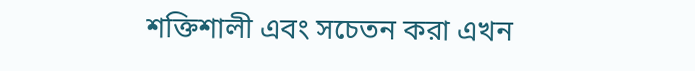শক্তিশালী এবং সচেতন করা এখন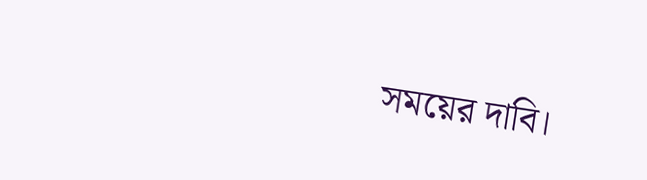সময়ের দাবি।